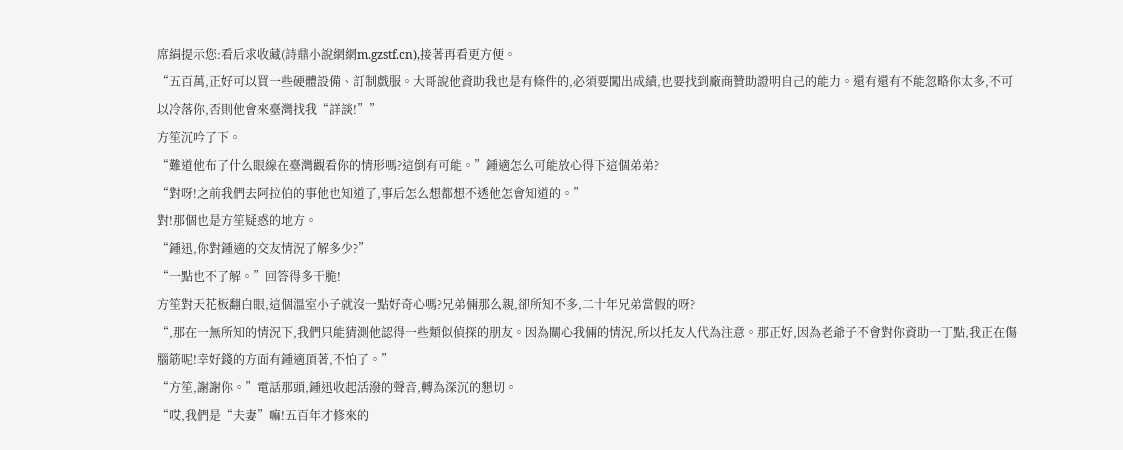席絹提示您:看后求收藏(詩鼎小說網網m.gzstf.cn),接著再看更方便。
“五百萬,正好可以買一些硬體設備、訂制戲服。大哥說他資助我也是有條件的,必須要闖出成績,也要找到廠商贊助證明自己的能力。還有還有不能忽略你太多,不可以冷落你,否則他會來臺灣找我“詳談!””
方笙沉吟了下。
“難道他布了什么眼線在臺灣觀看你的情形嗎?這倒有可能。”鍾適怎么可能放心得下這個弟弟?
“對呀!之前我們去阿拉伯的事他也知道了,事后怎么想都想不透他怎會知道的。”
對!那個也是方笙疑惑的地方。
“鍾迅,你對鍾適的交友情況了解多少?”
“一點也不了解。”回答得多干脆!
方笙對天花板翻白眼,這個溫室小子就沒一點好奇心嗎?兄弟倆那么親,卻所知不多,二十年兄弟當假的呀?
“,那在一無所知的情況下,我們只能猜測他認得一些類似偵探的朋友。因為關心我倆的情況,所以托友人代為注意。那正好,因為老爺子不會對你資助一丁點,我正在傷腦筋呢!幸好錢的方面有鍾適頂著,不怕了。”
“方笙,謝謝你。”電話那頭,鍾迅收起活潑的聲音,轉為深沉的懇切。
“哎,我們是“夫妻”嘛!五百年才修來的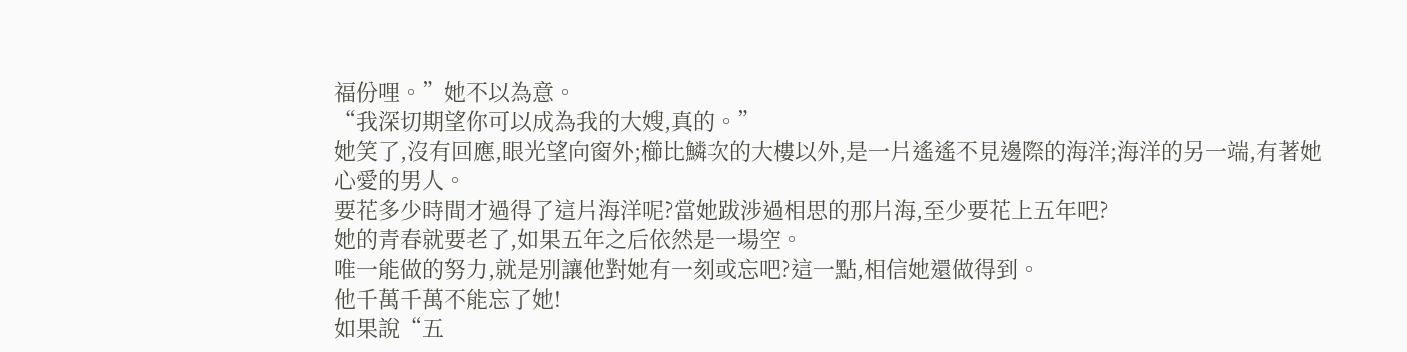福份哩。”她不以為意。
“我深切期望你可以成為我的大嫂,真的。”
她笑了,沒有回應,眼光望向窗外;櫛比鱗次的大樓以外,是一片遙遙不見邊際的海洋;海洋的另一端,有著她心愛的男人。
要花多少時間才過得了這片海洋呢?當她跋涉過相思的那片海,至少要花上五年吧?
她的青春就要老了,如果五年之后依然是一場空。
唯一能做的努力,就是別讓他對她有一刻或忘吧?這一點,相信她還做得到。
他千萬千萬不能忘了她!
如果說“五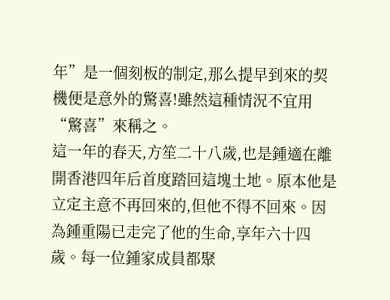年”是一個刻板的制定,那么提早到來的契機便是意外的驚喜!雖然這種情況不宜用“驚喜”來稱之。
這一年的春天,方笙二十八歲,也是鍾適在離開香港四年后首度踏回這塊土地。原本他是立定主意不再回來的,但他不得不回來。因為鍾重陽已走完了他的生命,享年六十四歲。每一位鍾家成員都聚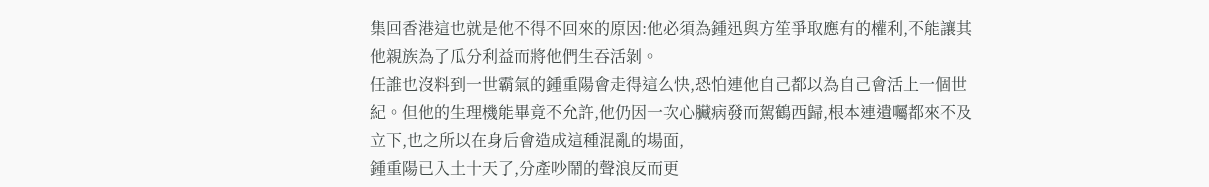集回香港這也就是他不得不回來的原因:他必須為鍾迅與方笙爭取應有的權利,不能讓其他親族為了瓜分利益而將他們生吞活剝。
任誰也沒料到一世霸氣的鍾重陽會走得這么快,恐怕連他自己都以為自己會活上一個世紀。但他的生理機能畢竟不允許,他仍因一次心臟病發而駕鶴西歸,根本連遺囑都來不及立下,也之所以在身后會造成這種混亂的場面,
鍾重陽已入土十天了,分產吵鬧的聲浪反而更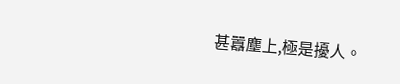甚囂塵上,極是擾人。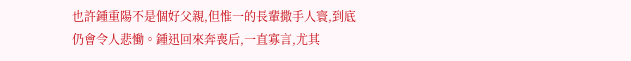也許鍾重陽不是個好父親,但惟一的長輩撒手人寰,到底仍會令人悲慟。鍾迅回來奔喪后,一直寡言,尤其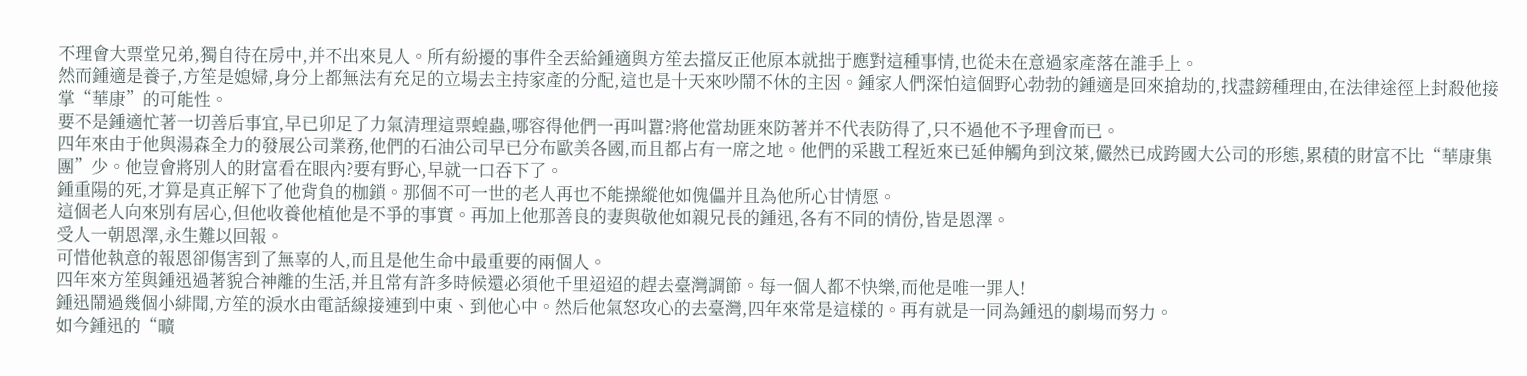不理會大票堂兄弟,獨自待在房中,并不出來見人。所有紛擾的事件全丟給鍾適與方笙去擋反正他原本就拙于應對這種事情,也從未在意過家產落在誰手上。
然而鍾適是養子,方笙是媳婦,身分上都無法有充足的立場去主持家產的分配,這也是十天來吵鬧不休的主因。鍾家人們深怕這個野心勃勃的鍾適是回來搶劫的,找盡鎊種理由,在法律途徑上封殺他接掌“華康”的可能性。
要不是鍾適忙著一切善后事宜,早已卯足了力氣清理這票蝗蟲,哪容得他們一再叫囂?將他當劫匪來防著并不代表防得了,只不過他不予理會而已。
四年來由于他與湯森全力的發展公司業務,他們的石油公司早已分布歐美各國,而且都占有一席之地。他們的采戡工程近來已延伸觸角到汶萊,儼然已成跨國大公司的形態,累積的財富不比“華康集團”少。他豈會將別人的財富看在眼內?要有野心,早就一口吞下了。
鍾重陽的死,才算是真正解下了他背負的枷鎖。那個不可一世的老人再也不能操縱他如傀儡并且為他所心甘情愿。
這個老人向來別有居心,但他收養他植他是不爭的事實。再加上他那善良的妻與敬他如親兄長的鍾迅,各有不同的情份,皆是恩澤。
受人一朝恩澤,永生難以回報。
可惜他執意的報恩卻傷害到了無辜的人,而且是他生命中最重要的兩個人。
四年來方笙與鍾迅過著貌合神離的生活,并且常有許多時候還必須他千里迢迢的趕去臺灣調節。每一個人都不快樂,而他是唯一罪人!
鍾迅鬧過幾個小緋聞,方笙的淚水由電話線接連到中東、到他心中。然后他氣怒攻心的去臺灣,四年來常是這樣的。再有就是一同為鍾迅的劇場而努力。
如今鍾迅的“曠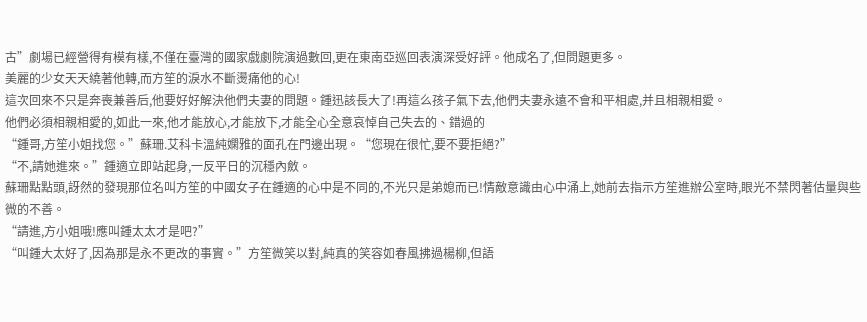古”劇場已經營得有模有樣,不僅在臺灣的國家戲劇院演過數回,更在東南亞巡回表演深受好評。他成名了,但問題更多。
美麗的少女天天繞著他轉,而方笙的淚水不斷燙痛他的心!
這次回來不只是奔喪兼善后,他要好好解決他們夫妻的問題。鍾迅該長大了!再這么孩子氣下去,他們夫妻永遠不會和平相處,并且相親相愛。
他們必須相親相愛的,如此一來,他才能放心,才能放下,才能全心全意哀悼自己失去的、錯過的
“鍾哥,方笙小姐找您。”蘇珊.艾科卡溫純嫻雅的面孔在門邊出現。“您現在很忙,要不要拒絕?”
“不,請她進來。”鍾適立即站起身,一反平日的沉穩內斂。
蘇珊點點頭,訝然的發現那位名叫方笙的中國女子在鍾適的心中是不同的,不光只是弟媳而已!情敵意識由心中涌上,她前去指示方笙進辦公室時,眼光不禁閃著估量與些微的不善。
“請進,方小姐哦!應叫鍾太太才是吧?”
“叫鍾大太好了,因為那是永不更改的事實。”方笙微笑以對,純真的笑容如春風拂過楊柳,但語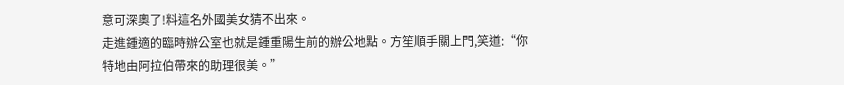意可深奧了!料這名外國美女猜不出來。
走進鍾適的臨時辦公室也就是鍾重陽生前的辦公地點。方笙順手關上門,笑道:“你特地由阿拉伯帶來的助理很美。”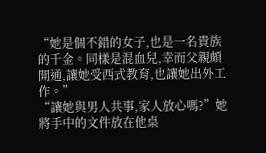“她是個不錯的女子,也是一名貴族的千金。同樣是混血兒,幸而父親頗開通,讓她受西式教育,也讓她出外工作。”
“讓她與男人共事,家人放心嗎?”她將手中的文件放在他桌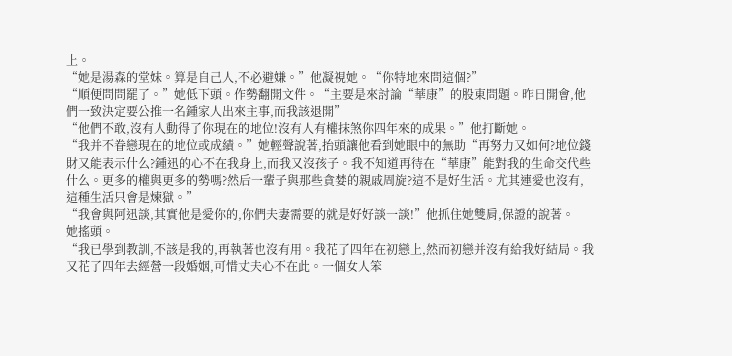上。
“她是湯森的堂妹。算是自己人,不必避嫌。”他凝視她。“你特地來問這個?”
“順便問問罷了。”她低下頭。作勢翻開文件。“主要是來討論“華康”的股東問題。昨日開會,他們一致決定要公推一名鍾家人出來主事,而我該退開”
“他們不敢,沒有人動得了你現在的地位!沒有人有權抹煞你四年來的成果。”他打斷她。
“我并不眷戀現在的地位或成績。”她輕聲說著,抬頭讓他看到她眼中的無助“再努力又如何?地位錢財又能表示什么?鍾迅的心不在我身上,而我又沒孩子。我不知道再待在“華康”能對我的生命交代些什么。更多的權與更多的勢嗎?然后一輩子與那些貪婪的親戚周旋?這不是好生活。尤其連愛也沒有,這種生活只會是煉獄。”
“我會與阿迅談,其實他是愛你的,你們夫妻需要的就是好好談一談!”他抓住她雙肩,保證的說著。
她搖頭。
“我已學到教訓,不該是我的,再執著也沒有用。我花了四年在初戀上,然而初戀并沒有給我好結局。我又花了四年去經營一段婚姻,可惜丈夫心不在此。一個女人笨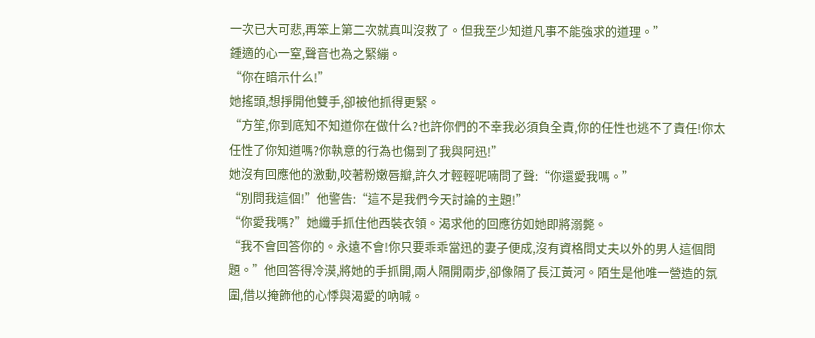一次已大可悲,再笨上第二次就真叫沒救了。但我至少知道凡事不能強求的道理。”
鍾適的心一窒,聲音也為之緊繃。
“你在暗示什么!”
她搖頭,想掙開他雙手,卻被他抓得更緊。
“方笙,你到底知不知道你在做什么?也許你們的不幸我必須負全責,你的任性也逃不了責任!你太任性了你知道嗎?你執意的行為也傷到了我與阿迅!”
她沒有回應他的激動,咬著粉嫩唇瓣,許久才輕輕呢喃問了聲:“你還愛我嗎。”
“別問我這個!”他警告:“這不是我們今天討論的主題!”
“你愛我嗎?”她纖手抓住他西裝衣領。渴求他的回應彷如她即將溺斃。
“我不會回答你的。永遠不會!你只要乖乖當迅的妻子便成,沒有資格問丈夫以外的男人這個問題。”他回答得冷漠,將她的手抓開,兩人隔開兩步,卻像隔了長江黃河。陌生是他唯一營造的氛圍,借以掩飾他的心悸與渴愛的吶喊。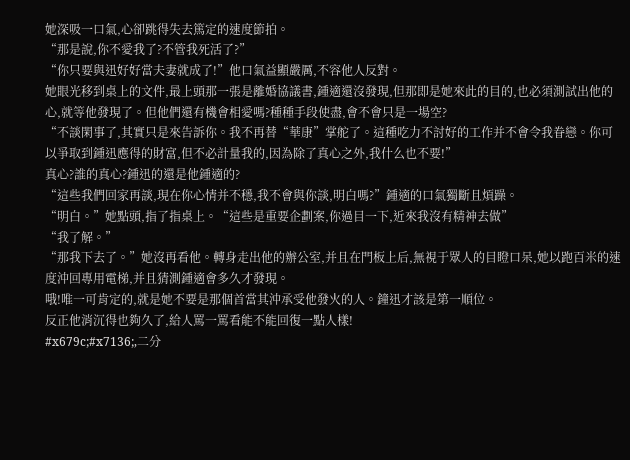她深吸一口氣,心卻跳得失去篤定的速度節拍。
“那是說,你不愛我了?不管我死活了?”
“你只要與迅好好當夫妻就成了!”他口氣益顯嚴厲,不容他人反對。
她眼光移到桌上的文件,最上頭那一張是離婚協議書,鍾適還沒發現,但那即是她來此的目的,也必須測試出他的心,就等他發現了。但他們還有機會相愛嗎?種種手段使盡,會不會只是一場空?
“不談閑事了,其實只是來告訴你。我不再替“華康”掌舵了。這種吃力不討好的工作并不會令我眷戀。你可以爭取到鍾迅應得的財富,但不必計量我的,因為除了真心之外,我什么也不要!”
真心?誰的真心?鍾迅的還是他鍾適的?
“這些我們回家再談,現在你心情并不穩,我不會與你談,明白嗎?”鍾適的口氣獨斷且煩躁。
“明白。”她點頭,指了指桌上。“這些是重要企劃案,你過目一下,近來我沒有精神去做”
“我了解。”
“那我下去了。”她沒再看他。轉身走出他的辦公室,并且在門板上后,無視于眾人的目瞪口呆,她以跑百米的速度沖回專用電梯,并且猜測鍾適會多久才發現。
哦!唯一可肯定的,就是她不要是那個首當其沖承受他發火的人。鐘迅才該是第一順位。
反正他消沉得也夠久了,給人罵一罵看能不能回復一點人樣!
#x679c;#x7136;,二分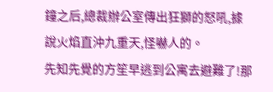鐘之后,總裁辦公室傳出狂獅的怒吼,據說火焰直沖九重天,怪嚇人的。
先知先覺的方笙早逃到公寓去避難了!那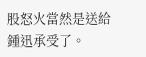股怒火當然是送給鍾迅承受了。